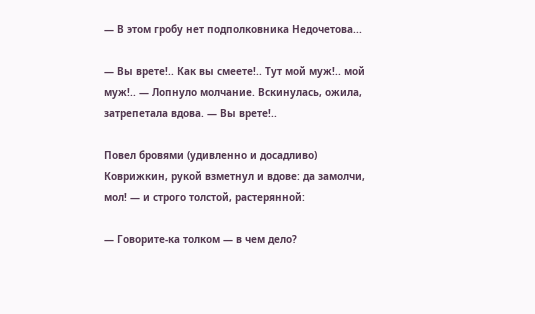— В этом гробу нет подполковника Недочетова...

— Вы врете!.. Как вы смеете!.. Тут мой муж!.. мой муж!.. — Лопнуло молчание. Вскинулась, ожила, затрепетала вдова. — Вы врете!..

Повел бровями (удивленно и досадливо) Коврижкин, рукой взметнул и вдове: да замолчи, мол! — и строго толстой, растерянной:

— Говорите-ка толком — в чем дело?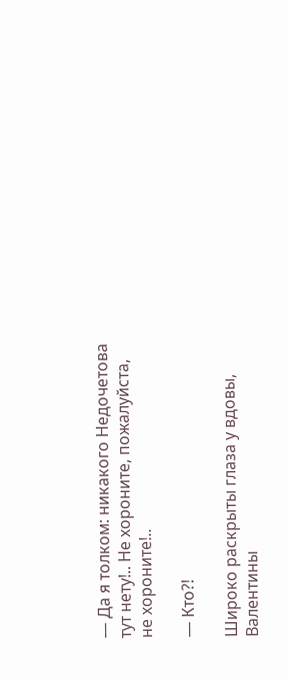— Да я толком: никакого Недочетова тут нету!.. Не хороните, пожалуйста, не хороните!..

— Кто?!

Широко раскрыты глаза у вдовы, Валентины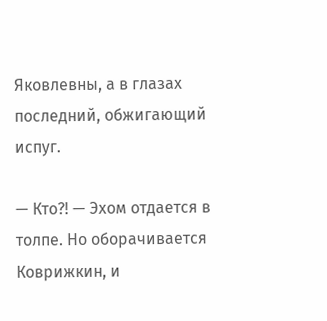Яковлевны, а в глазах последний, обжигающий испуг.

— Кто?! — Эхом отдается в толпе. Но оборачивается Коврижкин, и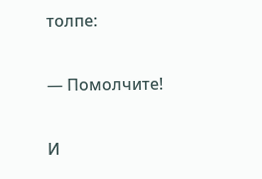толпе:

— Помолчите!

И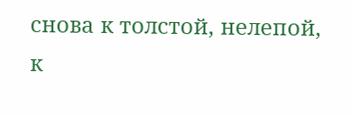снова к толстой, нелепой, к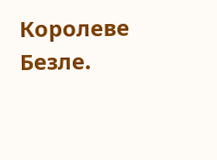Королеве Безле.